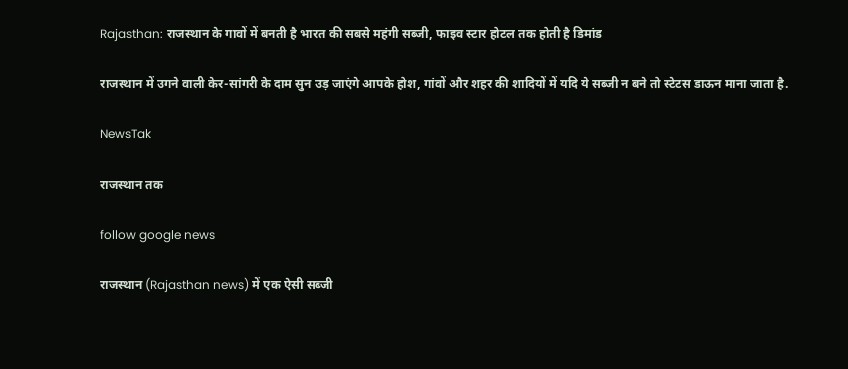Rajasthan: राजस्थान के गावों में बनती है भारत की सबसे महंगी सब्जी, फाइव स्टार होटल तक होती है डिमांड

राजस्थान में उगने वाली केर-सांगरी के दाम सुन उड़ जाएंगे आपके होश, गांवों और शहर की शादियों में यदि ये सब्जी न बने तो स्टेटस डाऊन माना जाता है.

NewsTak

राजस्थान तक

follow google news

राजस्थान (Rajasthan news) में एक ऐसी सब्जी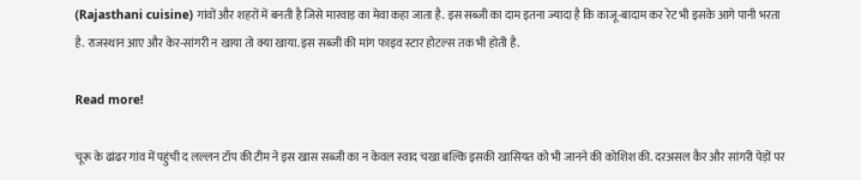(Rajasthani cuisine) गांवों और शहरों में बनती है जिसे मारवाड़ का मेवा कहा जाता है. इस सब्जी का दाम इतना ज्यादा है कि काजू-बादाम कर रेट भी इसके आगे पानी भरता है. राजस्थान आए और केर-सांगरी न खाया तो क्या खाया. इस सब्जी की मांग फाइव स्टार होटल्स तक भी होती है.

Read more!

चूरू के ढांढर गांव में पहुंची द लल्लन टॉप की टीम ने इस खास सब्जी का न केवल स्वाद चखा बल्कि इसकी खासियत को भी जानने की कोशिश की. दरअसल कैर और सांगरी पेड़ों पर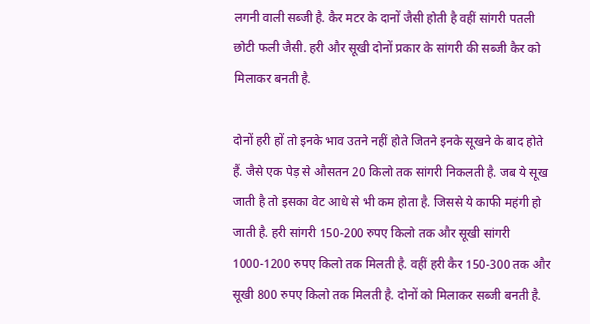लगनी वाली सब्जी है. कैर मटर के दानों जैसी होती है वहीं सांगरी पतली छोटी फली जैसी. हरी और सूखी दोनों प्रकार के सांगरी की सब्जी कैर को मिलाकर बनती है.

दोनों हरी हों तो इनके भाव उतने नहीं होते जितने इनके सूखने के बाद होते हैं. जैसे एक पेड़ से औसतन 20 किलो तक सांगरी निकलती है. जब ये सूख जाती है तो इसका वेट आधे से भी कम होता है. जिससे ये काफी महंगी हो जाती है. हरी सांगरी 150-200 रुपए किलो तक और सूखी सांगरी 1000-1200 रुपए किलो तक मिलती है. वहीं हरी कैर 150-300 तक और सूखी 800 रुपए किलो तक मिलती है. दोनों को मिलाकर सब्जी बनती है.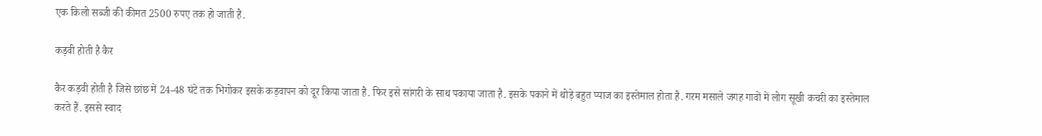एक किलो सब्जी की कीमत 2500 रुपए तक हो जाती है.

कड़वी होती है कैर

कैर कड़वी होती है जिसे छांछ में 24-48 घंटे तक भिगोकर इसके कड़वापन को दूर किया जाता है. फिर इसे सांगरी के साथ पकाया जाता है. इसके पकाने में थोड़े बहुत प्याज का इस्तेमाल होता है. गरम मसाले जगह गावों में लोग सूखी कचरी का इस्तेमाल करते हैं. इससे स्वाद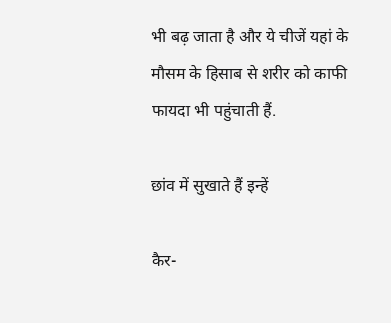भी बढ़ जाता है और ये चीजें यहां के मौसम के हिसाब से शरीर को काफी फायदा भी पहुंचाती हैं.

छांव में सुखाते हैं इन्हें

कैर-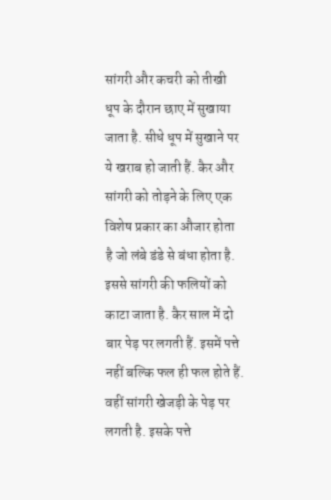सांगरी और कचरी को तीखी धूप के दौरान छाए में सुखाया जाता है. सीधे धूप में सुखाने पर ये खराब हो जाती हैं. कैर और सांगरी को तोड़ने के लिए एक विशेष प्रकार का औजार होता है जो लंबे डंडे से बंधा होता है. इससे सांगरी की फलियों को काटा जाता है. कैर साल में दो बार पेड़ पर लगती हैं. इसमें पत्ते नहीं बल्कि फल ही फल होते हैं. वहीं सांगरी खेजड़ी के पेड़ पर लगती है. इसके पत्ते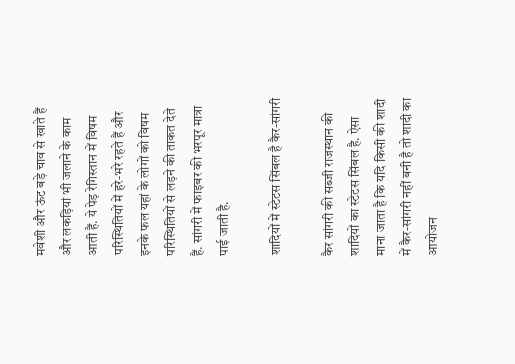मवेशी और ऊंट बड़े चाव से खाते हैं और लकड़ियां भी जलाने के काम आती हैं. ये पेड़ रेगिस्तान में विषम परिस्थितियों में हरे-भरे रहते हैं और इनके फल यहां के लोगों को विषम परिस्थितियों से लड़ने की ताकत देते हैं. सांगरी में फाइबर की भरपूर मात्रा पाई जाती है.

शादियों में स्टेटस सिंबल है कैर-सांगरी

कैर सांगरी की सब्जी राजस्थान की शादियों का स्टेटस सिंबल है. ऐसा माना जाता है कि यदि किसी की शादी में कैर-सांगरी नहीं बनी है तो शादी का आयोजन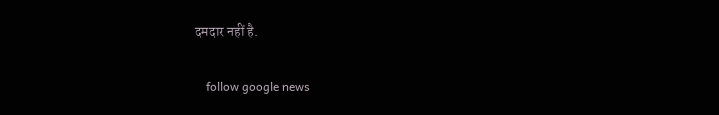दमदार नहीं है.

    follow google news